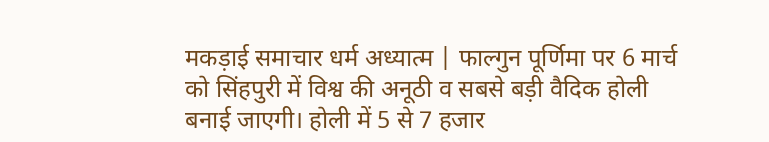मकड़ाई समाचार धर्म अध्यात्म | फाल्गुन पूर्णिमा पर 6 मार्च को सिंहपुरी में विश्व की अनूठी व सबसे बड़ी वैदिक होली बनाई जाएगी। होली में 5 से 7 हजार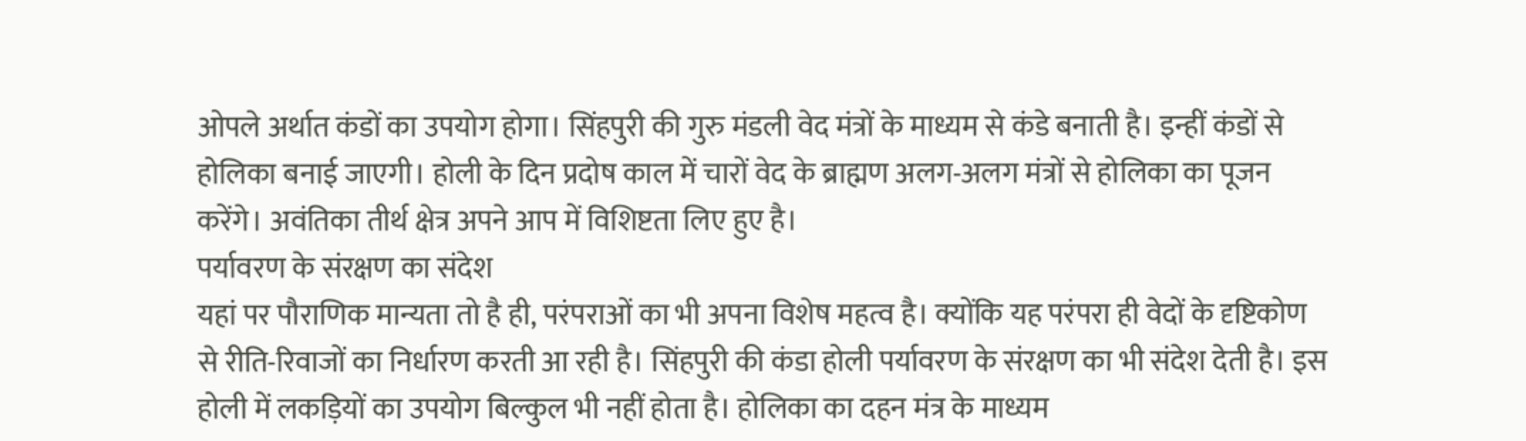ओपले अर्थात कंडों का उपयोग होगा। सिंहपुरी की गुरु मंडली वेद मंत्रों के माध्यम से कंडे बनाती है। इन्हीं कंडों से होलिका बनाई जाएगी। होली के दिन प्रदोष काल में चारों वेद के ब्राह्मण अलग-अलग मंत्रों से होलिका का पूजन करेंगे। अवंतिका तीर्थ क्षेत्र अपने आप में विशिष्टता लिए हुए है।
पर्यावरण के संरक्षण का संदेश
यहां पर पौराणिक मान्यता तो है ही, परंपराओं का भी अपना विशेष महत्व है। क्योंकि यह परंपरा ही वेदों के दृष्टिकोण से रीति-रिवाजों का निर्धारण करती आ रही है। सिंहपुरी की कंडा होली पर्यावरण के संरक्षण का भी संदेश देती है। इस होली में लकड़ियों का उपयोग बिल्कुल भी नहीं होता है। होलिका का दहन मंत्र के माध्यम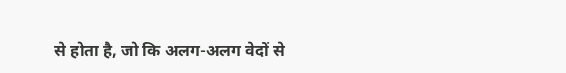से होता है, जो कि अलग-अलग वेदों से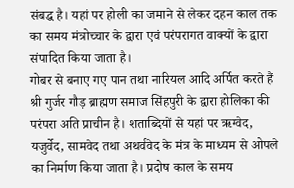संबद्ध है। यहां पर होली का जमाने से लेकर दहन काल तक का समय मंत्रोच्चार के द्वारा एवं परंपरागत वाक्यों के द्वारा संपादित किया जाता है।
गोबर से बनाए गए पान तथा नारियल आदि अर्पित करते हैं
श्री गुर्जर गौड़ ब्राह्मण समाज सिंहपुरी के द्वारा होलिका की परंपरा अति प्राचीन है। शताब्दियों से यहां पर ऋग्वेद, यजुर्वेद, सामवेद तथा अथर्ववेद के मंत्र के माध्यम से ओपले का निर्माण किया जाता है। प्रदोष काल के समय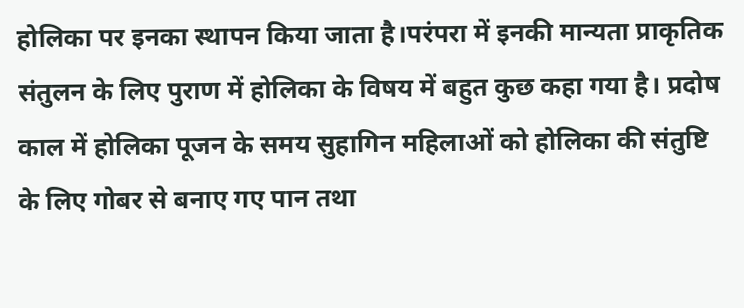होलिका पर इनका स्थापन किया जाता है।परंपरा में इनकी मान्यता प्राकृतिक संतुलन के लिए पुराण में होलिका के विषय में बहुत कुछ कहा गया है। प्रदोष काल में होलिका पूजन के समय सुहागिन महिलाओं को होलिका की संतुष्टि के लिए गोबर से बनाए गए पान तथा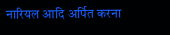नारियल आदि अर्पित करना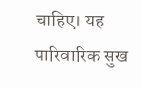चाहिए। यह पारिवारिक सुख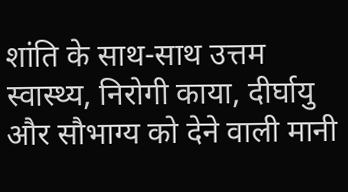शांति के साथ-साथ उत्तम स्वास्थ्य, निरोगी काया, दीर्घायु और सौभाग्य को देने वाली मानी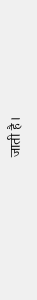जाती है।